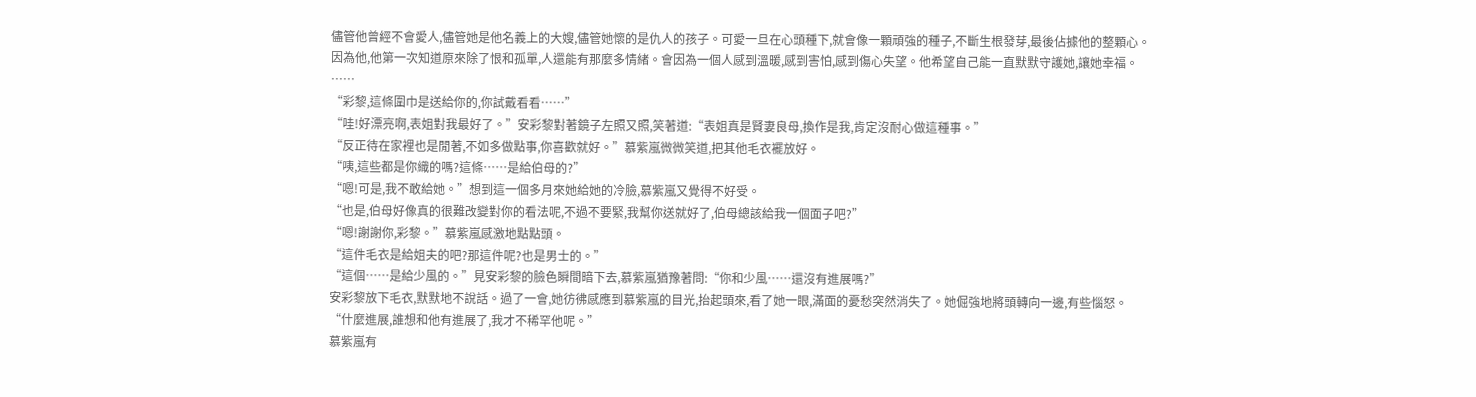儘管他曾經不會愛人,儘管她是他名義上的大嫂,儘管她懷的是仇人的孩子。可愛一旦在心頭種下,就會像一顆頑強的種子,不斷生根發芽,最後佔據他的整顆心。
因為他,他第一次知道原來除了恨和孤單,人還能有那麼多情緒。會因為一個人感到溫暖,感到害怕,感到傷心失望。他希望自己能一直默默守護她,讓她幸福。
……
“彩黎,這條圍巾是送給你的,你試戴看看……”
“哇!好漂亮啊,表姐對我最好了。”安彩黎對著鏡子左照又照,笑著道:“表姐真是賢妻良母,換作是我,肯定沒耐心做這種事。”
“反正待在家裡也是閒著,不如多做點事,你喜歡就好。”慕紫嵐微微笑道,把其他毛衣襬放好。
“咦,這些都是你織的嗎?這條……是給伯母的?”
“嗯!可是,我不敢給她。”想到這一個多月來她給她的冷臉,慕紫嵐又覺得不好受。
“也是,伯母好像真的很難改變對你的看法呢,不過不要緊,我幫你送就好了,伯母總該給我一個面子吧?”
“嗯!謝謝你,彩黎。”慕紫嵐感激地點點頭。
“這件毛衣是給姐夫的吧?那這件呢?也是男士的。”
“這個……是給少風的。”見安彩黎的臉色瞬間暗下去,慕紫嵐猶豫著問:“你和少風……還沒有進展嗎?”
安彩黎放下毛衣,默默地不說話。過了一會,她彷彿感應到慕紫嵐的目光,抬起頭來,看了她一眼,滿面的憂愁突然消失了。她倔強地將頭轉向一邊,有些惱怒。
“什麼進展,誰想和他有進展了,我才不稀罕他呢。”
慕紫嵐有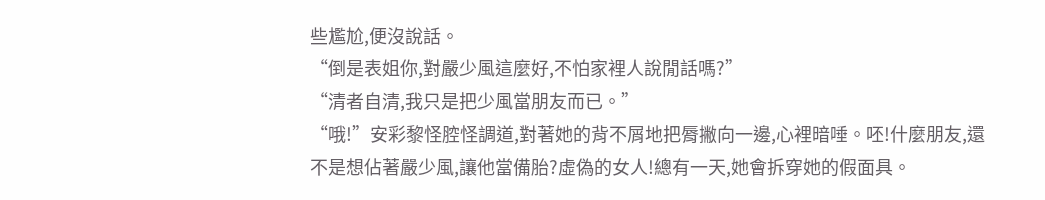些尷尬,便沒說話。
“倒是表姐你,對嚴少風這麼好,不怕家裡人說閒話嗎?”
“清者自清,我只是把少風當朋友而已。”
“哦!”安彩黎怪腔怪調道,對著她的背不屑地把脣撇向一邊,心裡暗唾。呸!什麼朋友,還不是想佔著嚴少風,讓他當備胎?虛偽的女人!總有一天,她會拆穿她的假面具。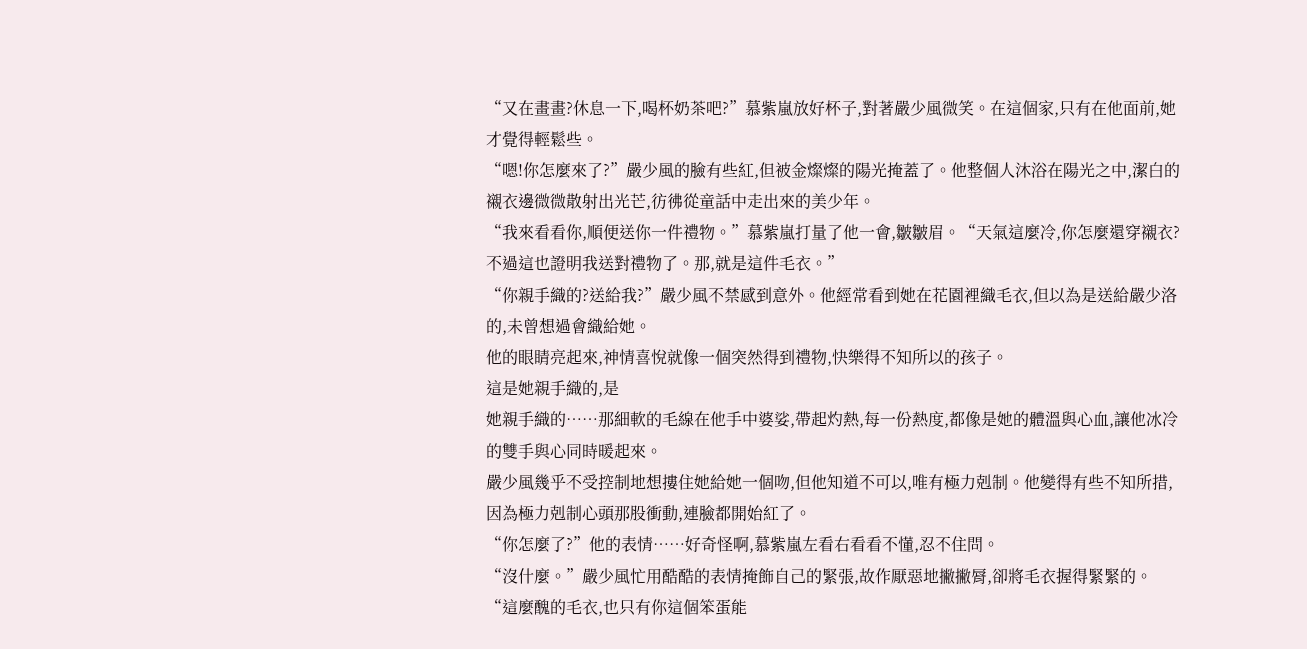“又在畫畫?休息一下,喝杯奶茶吧?”慕紫嵐放好杯子,對著嚴少風微笑。在這個家,只有在他面前,她才覺得輕鬆些。
“嗯!你怎麼來了?”嚴少風的臉有些紅,但被金燦燦的陽光掩蓋了。他整個人沐浴在陽光之中,潔白的襯衣邊微微散射出光芒,彷彿從童話中走出來的美少年。
“我來看看你,順便送你一件禮物。”慕紫嵐打量了他一會,皺皺眉。“天氣這麼冷,你怎麼還穿襯衣?不過這也證明我送對禮物了。那,就是這件毛衣。”
“你親手織的?送給我?”嚴少風不禁感到意外。他經常看到她在花園裡織毛衣,但以為是送給嚴少洛的,未曾想過會織給她。
他的眼睛亮起來,神情喜悅就像一個突然得到禮物,快樂得不知所以的孩子。
這是她親手織的,是
她親手織的……那細軟的毛線在他手中婆娑,帶起灼熱,每一份熱度,都像是她的體溫與心血,讓他冰冷的雙手與心同時暖起來。
嚴少風幾乎不受控制地想摟住她給她一個吻,但他知道不可以,唯有極力剋制。他變得有些不知所措,因為極力剋制心頭那股衝動,連臉都開始紅了。
“你怎麼了?”他的表情……好奇怪啊,慕紫嵐左看右看看不懂,忍不住問。
“沒什麼。”嚴少風忙用酷酷的表情掩飾自己的緊張,故作厭惡地撇撇脣,卻將毛衣握得緊緊的。“這麼醜的毛衣,也只有你這個笨蛋能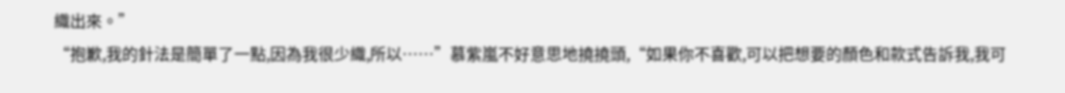織出來。”
“抱歉,我的針法是簡單了一點,因為我很少織,所以……”慕紫嵐不好意思地撓撓頭,“如果你不喜歡,可以把想要的顏色和款式告訴我,我可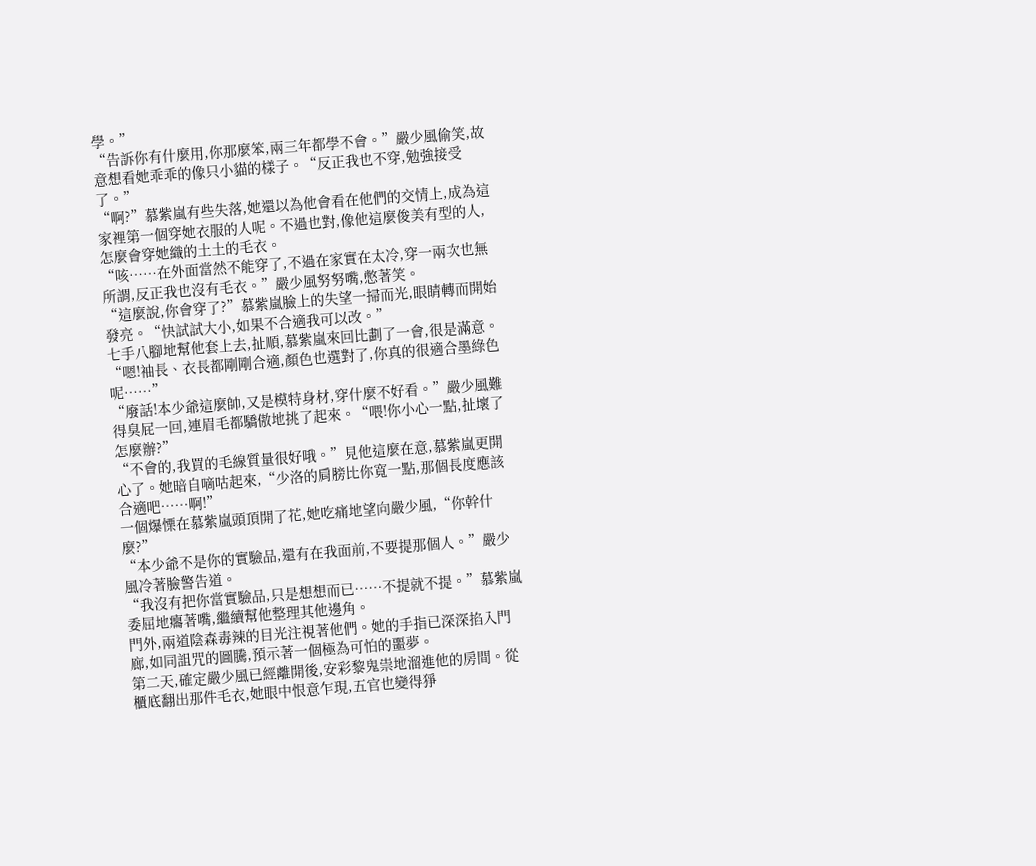學。”
“告訴你有什麼用,你那麼笨,兩三年都學不會。”嚴少風偷笑,故意想看她乖乖的像只小貓的樣子。“反正我也不穿,勉強接受了。”
“啊?”慕紫嵐有些失落,她還以為他會看在他們的交情上,成為這家裡第一個穿她衣服的人呢。不過也對,像他這麼俊美有型的人,怎麼會穿她織的土土的毛衣。
“咳……在外面當然不能穿了,不過在家實在太冷,穿一兩次也無所謂,反正我也沒有毛衣。”嚴少風努努嘴,憋著笑。
“這麼說,你會穿了?”慕紫嵐臉上的失望一掃而光,眼睛轉而開始發亮。“快試試大小,如果不合適我可以改。”
七手八腳地幫他套上去,扯順,慕紫嵐來回比劃了一會,很是滿意。“嗯!袖長、衣長都剛剛合適,顏色也選對了,你真的很適合墨綠色呢……”
“廢話!本少爺這麼帥,又是模特身材,穿什麼不好看。”嚴少風難得臭屁一回,連眉毛都驕傲地挑了起來。“喂!你小心一點,扯壞了怎麼辦?”
“不會的,我買的毛線質量很好哦。”見他這麼在意,慕紫嵐更開心了。她暗自嘀咕起來,“少洛的肩膀比你寬一點,那個長度應該合適吧……啊!”
一個爆慄在慕紫嵐頭頂開了花,她吃痛地望向嚴少風,“你幹什麼?”
“本少爺不是你的實驗品,還有在我面前,不要提那個人。”嚴少風冷著臉警告道。
“我沒有把你當實驗品,只是想想而已……不提就不提。”慕紫嵐委屈地癟著嘴,繼續幫他整理其他邊角。
門外,兩道陰森毒辣的目光注視著他們。她的手指已深深掐入門廊,如同詛咒的圖騰,預示著一個極為可怕的噩夢。
第二天,確定嚴少風已經離開後,安彩黎鬼祟地溜進他的房間。從櫃底翻出那件毛衣,她眼中恨意乍現,五官也變得猙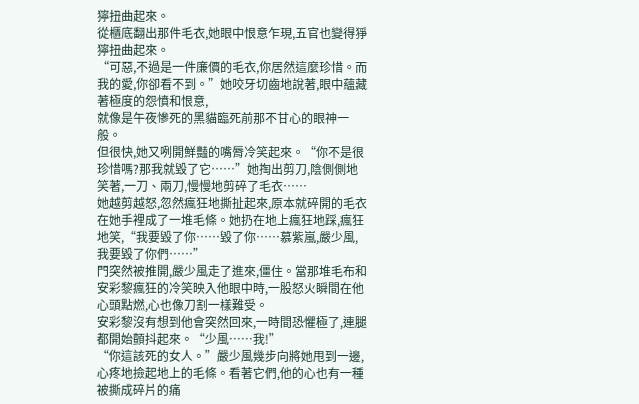獰扭曲起來。
從櫃底翻出那件毛衣,她眼中恨意乍現,五官也變得猙獰扭曲起來。
“可惡,不過是一件廉價的毛衣,你居然這麼珍惜。而我的愛,你卻看不到。”她咬牙切齒地說著,眼中蘊藏著極度的怨憤和恨意,
就像是午夜慘死的黑貓臨死前那不甘心的眼神一般。
但很快,她又咧開鮮豔的嘴脣冷笑起來。“你不是很珍惜嗎?那我就毀了它……”她掏出剪刀,陰側側地笑著,一刀、兩刀,慢慢地剪碎了毛衣……
她越剪越怒,忽然瘋狂地撕扯起來,原本就碎開的毛衣在她手裡成了一堆毛條。她扔在地上瘋狂地踩,瘋狂地笑,“我要毀了你……毀了你……慕紫嵐,嚴少風,我要毀了你們……”
門突然被推開,嚴少風走了進來,僵住。當那堆毛布和安彩黎瘋狂的冷笑映入他眼中時,一股怒火瞬間在他心頭點燃,心也像刀割一樣難受。
安彩黎沒有想到他會突然回來,一時間恐懼極了,連腿都開始顫抖起來。“少風……我!”
“你這該死的女人。”嚴少風幾步向將她甩到一邊,心疼地撿起地上的毛條。看著它們,他的心也有一種被撕成碎片的痛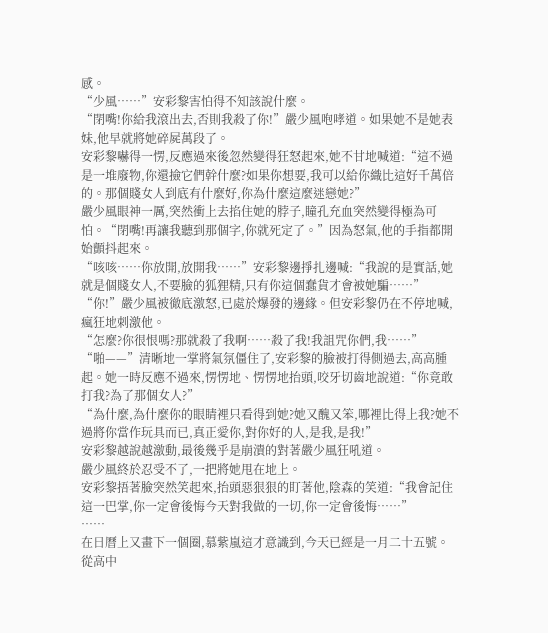感。
“少風……”安彩黎害怕得不知該說什麼。
“閉嘴!你給我滾出去,否則我殺了你!”嚴少風咆哮道。如果她不是她表妹,他早就將她碎屍萬段了。
安彩黎嚇得一愣,反應過來後忽然變得狂怒起來,她不甘地喊道:“這不過是一堆廢物,你還撿它們幹什麼?如果你想要,我可以給你織比這好千萬倍的。那個賤女人到底有什麼好,你為什麼這麼迷戀她?”
嚴少風眼神一厲,突然衝上去掐住她的脖子,瞳孔充血突然變得極為可怕。“閉嘴!再讓我聽到那個字,你就死定了。”因為怒氣,他的手指都開始顫抖起來。
“咳咳……你放開,放開我……”安彩黎邊掙扎邊喊:“我說的是實話,她就是個賤女人,不要臉的狐狸精,只有你這個蠢貨才會被她騙……”
“你!”嚴少風被徹底激怒,已處於爆發的邊緣。但安彩黎仍在不停地喊,瘋狂地刺激他。
“怎麼?你很恨嗎?那就殺了我啊……殺了我!我詛咒你們,我……”
“啪——”清晰地一掌將氣氛僵住了,安彩黎的臉被打得側過去,高高腫起。她一時反應不過來,愣愣地、愣愣地抬頭,咬牙切齒地說道:“你竟敢打我?為了那個女人?”
“為什麼,為什麼你的眼睛裡只看得到她?她又醜又笨,哪裡比得上我?她不過將你當作玩具而已,真正愛你,對你好的人,是我,是我!”
安彩黎越說越激動,最後幾乎是崩潰的對著嚴少風狂吼道。
嚴少風終於忍受不了,一把將她甩在地上。
安彩黎捂著臉突然笑起來,抬頭惡狠狠的盯著他,陰森的笑道:“我會記住這一巴掌,你一定會後悔今天對我做的一切,你一定會後悔……”
……
在日曆上又畫下一個圈,慕紫嵐這才意識到,今天已經是一月二十五號。從高中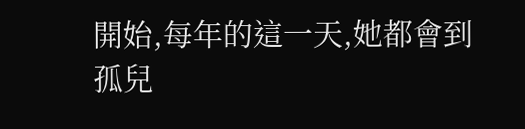開始,每年的這一天,她都會到孤兒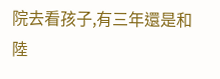院去看孩子,有三年還是和陸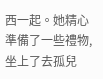西一起。她精心準備了一些禮物,坐上了去孤兒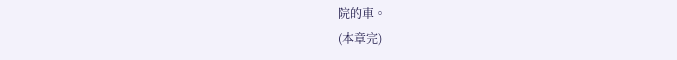院的車。
(本章完)